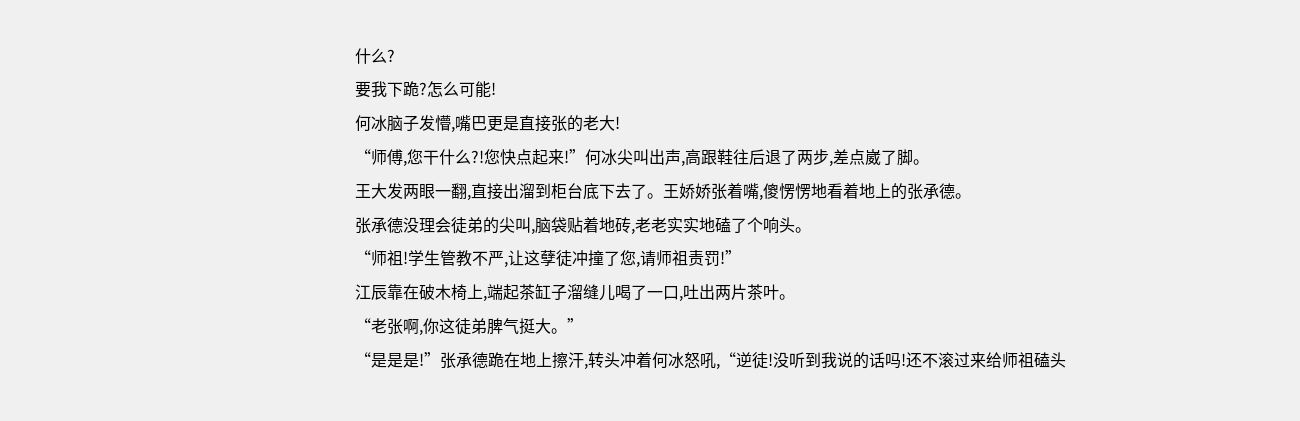什么?
要我下跪?怎么可能!
何冰脑子发懵,嘴巴更是直接张的老大!
“师傅,您干什么?!您快点起来!”何冰尖叫出声,高跟鞋往后退了两步,差点崴了脚。
王大发两眼一翻,直接出溜到柜台底下去了。王娇娇张着嘴,傻愣愣地看着地上的张承德。
张承德没理会徒弟的尖叫,脑袋贴着地砖,老老实实地磕了个响头。
“师祖!学生管教不严,让这孽徒冲撞了您,请师祖责罚!”
江辰靠在破木椅上,端起茶缸子溜缝儿喝了一口,吐出两片茶叶。
“老张啊,你这徒弟脾气挺大。”
“是是是!”张承德跪在地上擦汗,转头冲着何冰怒吼,“逆徒!没听到我说的话吗!还不滚过来给师祖磕头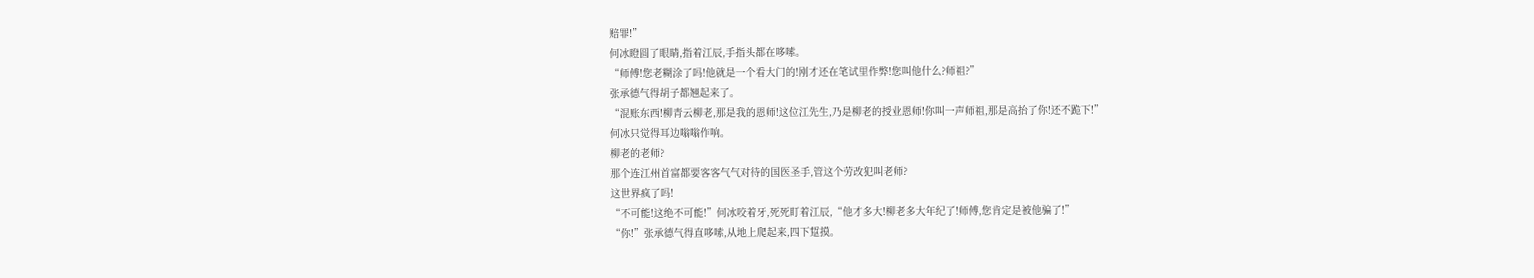赔罪!”
何冰瞪圆了眼睛,指着江辰,手指头都在哆嗦。
“师傅!您老糊涂了吗!他就是一个看大门的!刚才还在笔试里作弊!您叫他什么?师祖?”
张承德气得胡子都翘起来了。
“混账东西!柳青云柳老,那是我的恩师!这位江先生,乃是柳老的授业恩师!你叫一声师祖,那是高抬了你!还不跪下!”
何冰只觉得耳边嗡嗡作响。
柳老的老师?
那个连江州首富都要客客气气对待的国医圣手,管这个劳改犯叫老师?
这世界疯了吗!
“不可能!这绝不可能!”何冰咬着牙,死死盯着江辰,“他才多大!柳老多大年纪了!师傅,您肯定是被他骗了!”
“你!”张承德气得直哆嗦,从地上爬起来,四下踅摸。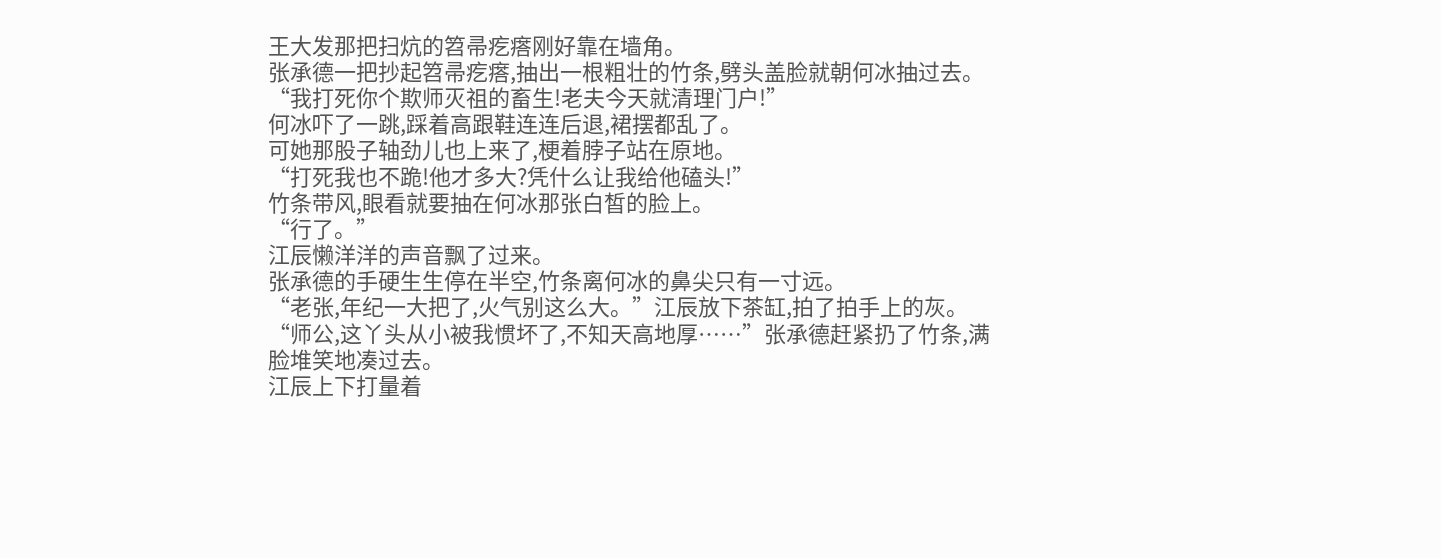王大发那把扫炕的笤帚疙瘩刚好靠在墙角。
张承德一把抄起笤帚疙瘩,抽出一根粗壮的竹条,劈头盖脸就朝何冰抽过去。
“我打死你个欺师灭祖的畜生!老夫今天就清理门户!”
何冰吓了一跳,踩着高跟鞋连连后退,裙摆都乱了。
可她那股子轴劲儿也上来了,梗着脖子站在原地。
“打死我也不跪!他才多大?凭什么让我给他磕头!”
竹条带风,眼看就要抽在何冰那张白皙的脸上。
“行了。”
江辰懒洋洋的声音飘了过来。
张承德的手硬生生停在半空,竹条离何冰的鼻尖只有一寸远。
“老张,年纪一大把了,火气别这么大。”江辰放下茶缸,拍了拍手上的灰。
“师公,这丫头从小被我惯坏了,不知天高地厚……”张承德赶紧扔了竹条,满脸堆笑地凑过去。
江辰上下打量着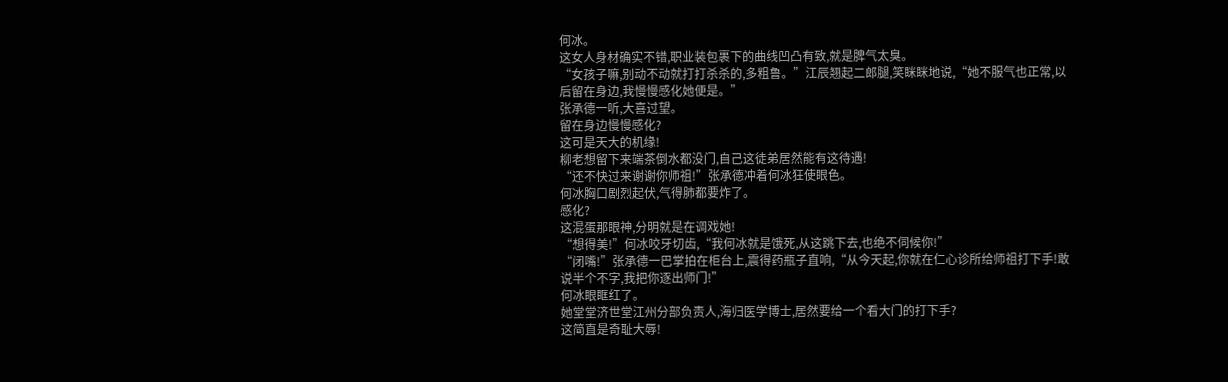何冰。
这女人身材确实不错,职业装包裹下的曲线凹凸有致,就是脾气太臭。
“女孩子嘛,别动不动就打打杀杀的,多粗鲁。”江辰翘起二郎腿,笑眯眯地说,“她不服气也正常,以后留在身边,我慢慢感化她便是。”
张承德一听,大喜过望。
留在身边慢慢感化?
这可是天大的机缘!
柳老想留下来端茶倒水都没门,自己这徒弟居然能有这待遇!
“还不快过来谢谢你师祖!”张承德冲着何冰狂使眼色。
何冰胸口剧烈起伏,气得肺都要炸了。
感化?
这混蛋那眼神,分明就是在调戏她!
“想得美!”何冰咬牙切齿,“我何冰就是饿死,从这跳下去,也绝不伺候你!”
“闭嘴!”张承德一巴掌拍在柜台上,震得药瓶子直响,“从今天起,你就在仁心诊所给师祖打下手!敢说半个不字,我把你逐出师门!”
何冰眼眶红了。
她堂堂济世堂江州分部负责人,海归医学博士,居然要给一个看大门的打下手?
这简直是奇耻大辱!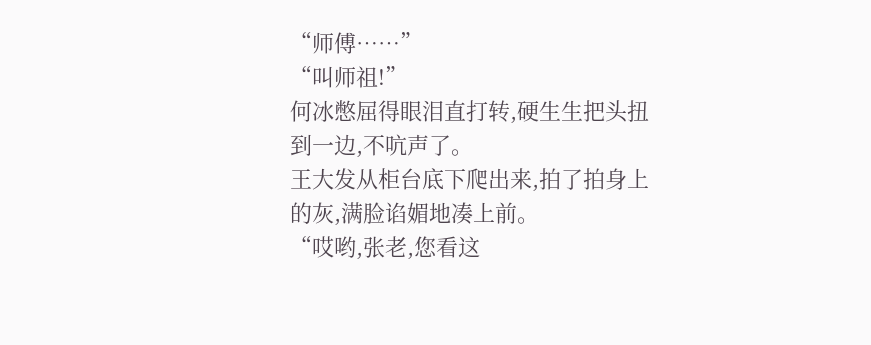“师傅……”
“叫师祖!”
何冰憋屈得眼泪直打转,硬生生把头扭到一边,不吭声了。
王大发从柜台底下爬出来,拍了拍身上的灰,满脸谄媚地凑上前。
“哎哟,张老,您看这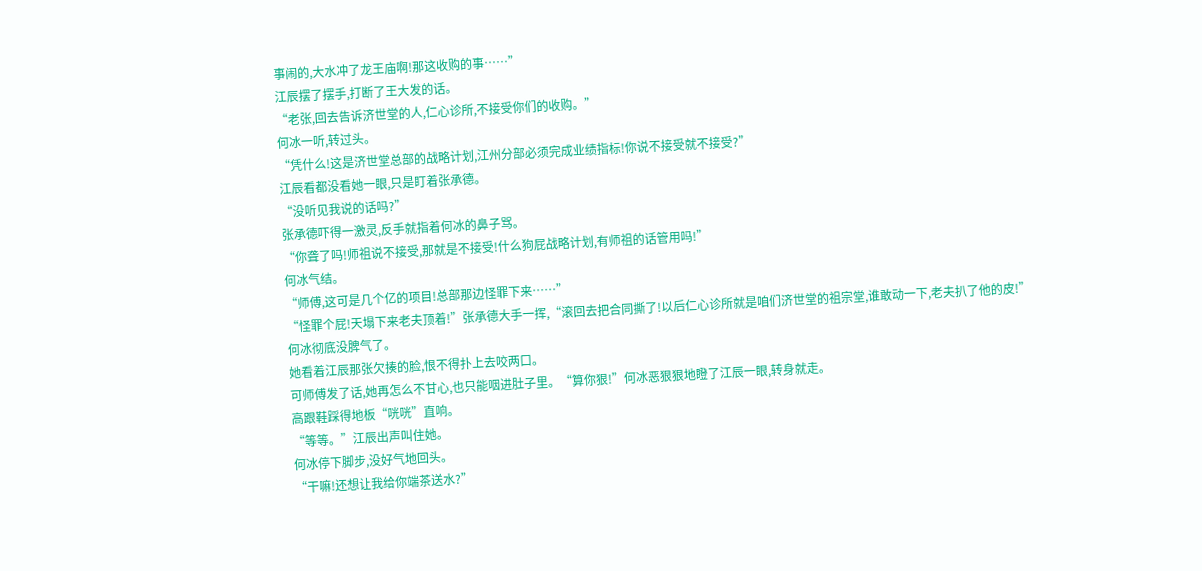事闹的,大水冲了龙王庙啊!那这收购的事……”
江辰摆了摆手,打断了王大发的话。
“老张,回去告诉济世堂的人,仁心诊所,不接受你们的收购。”
何冰一听,转过头。
“凭什么!这是济世堂总部的战略计划,江州分部必须完成业绩指标!你说不接受就不接受?”
江辰看都没看她一眼,只是盯着张承德。
“没听见我说的话吗?”
张承德吓得一激灵,反手就指着何冰的鼻子骂。
“你聋了吗!师祖说不接受,那就是不接受!什么狗屁战略计划,有师祖的话管用吗!”
何冰气结。
“师傅,这可是几个亿的项目!总部那边怪罪下来……”
“怪罪个屁!天塌下来老夫顶着!”张承德大手一挥,“滚回去把合同撕了!以后仁心诊所就是咱们济世堂的祖宗堂,谁敢动一下,老夫扒了他的皮!”
何冰彻底没脾气了。
她看着江辰那张欠揍的脸,恨不得扑上去咬两口。
可师傅发了话,她再怎么不甘心,也只能咽进肚子里。“算你狠!”何冰恶狠狠地瞪了江辰一眼,转身就走。
高跟鞋踩得地板“咣咣”直响。
“等等。”江辰出声叫住她。
何冰停下脚步,没好气地回头。
“干嘛!还想让我给你端茶送水?”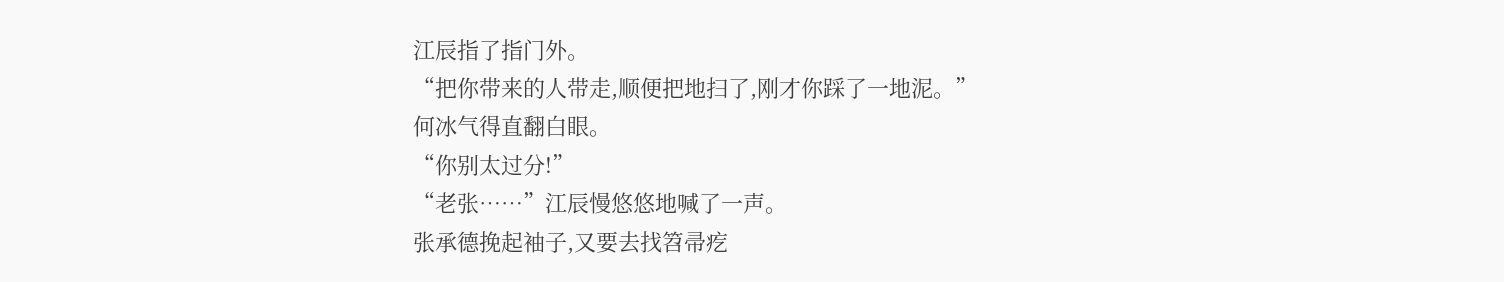江辰指了指门外。
“把你带来的人带走,顺便把地扫了,刚才你踩了一地泥。”
何冰气得直翻白眼。
“你别太过分!”
“老张……”江辰慢悠悠地喊了一声。
张承德挽起袖子,又要去找笤帚疙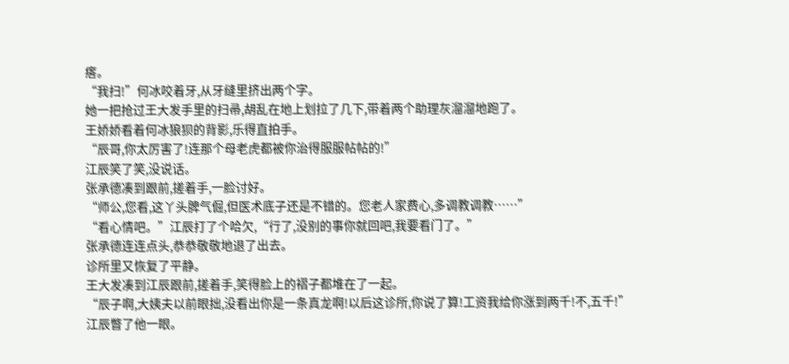瘩。
“我扫!”何冰咬着牙,从牙缝里挤出两个字。
她一把抢过王大发手里的扫帚,胡乱在地上划拉了几下,带着两个助理灰溜溜地跑了。
王娇娇看着何冰狼狈的背影,乐得直拍手。
“辰哥,你太厉害了!连那个母老虎都被你治得服服帖帖的!”
江辰笑了笑,没说话。
张承德凑到跟前,搓着手,一脸讨好。
“师公,您看,这丫头脾气倔,但医术底子还是不错的。您老人家费心,多调教调教……”
“看心情吧。”江辰打了个哈欠,“行了,没别的事你就回吧,我要看门了。”
张承德连连点头,恭恭敬敬地退了出去。
诊所里又恢复了平静。
王大发凑到江辰跟前,搓着手,笑得脸上的褶子都堆在了一起。
“辰子啊,大姨夫以前眼拙,没看出你是一条真龙啊!以后这诊所,你说了算!工资我给你涨到两千!不,五千!”
江辰瞥了他一眼。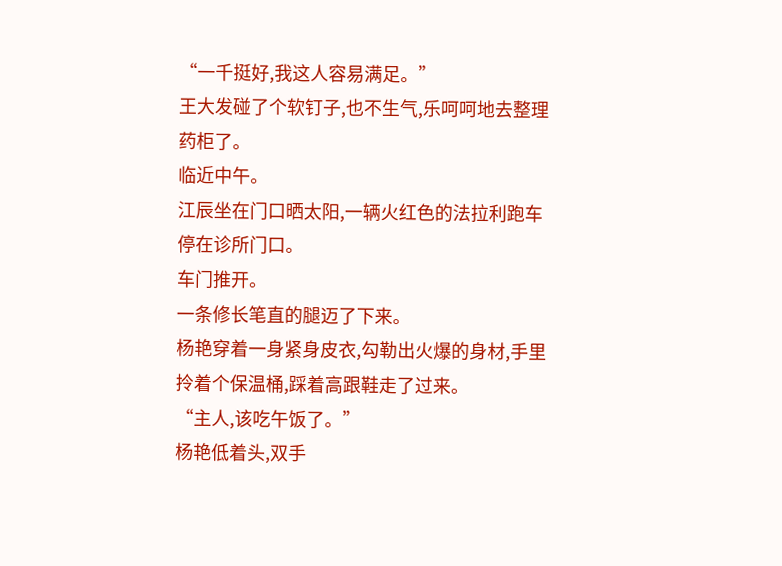“一千挺好,我这人容易满足。”
王大发碰了个软钉子,也不生气,乐呵呵地去整理药柜了。
临近中午。
江辰坐在门口晒太阳,一辆火红色的法拉利跑车停在诊所门口。
车门推开。
一条修长笔直的腿迈了下来。
杨艳穿着一身紧身皮衣,勾勒出火爆的身材,手里拎着个保温桶,踩着高跟鞋走了过来。
“主人,该吃午饭了。”
杨艳低着头,双手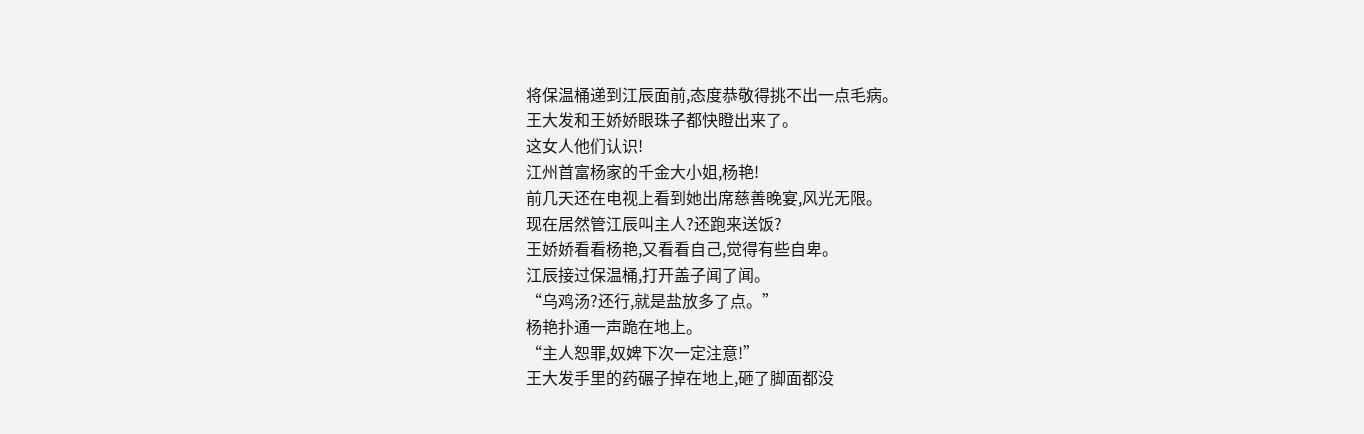将保温桶递到江辰面前,态度恭敬得挑不出一点毛病。
王大发和王娇娇眼珠子都快瞪出来了。
这女人他们认识!
江州首富杨家的千金大小姐,杨艳!
前几天还在电视上看到她出席慈善晚宴,风光无限。
现在居然管江辰叫主人?还跑来送饭?
王娇娇看看杨艳,又看看自己,觉得有些自卑。
江辰接过保温桶,打开盖子闻了闻。
“乌鸡汤?还行,就是盐放多了点。”
杨艳扑通一声跪在地上。
“主人恕罪,奴婢下次一定注意!”
王大发手里的药碾子掉在地上,砸了脚面都没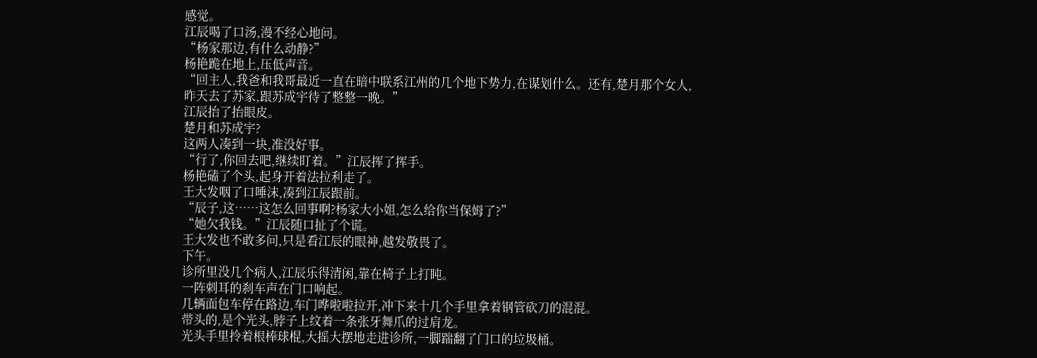感觉。
江辰喝了口汤,漫不经心地问。
“杨家那边,有什么动静?”
杨艳跪在地上,压低声音。
“回主人,我爸和我哥最近一直在暗中联系江州的几个地下势力,在谋划什么。还有,楚月那个女人,昨天去了苏家,跟苏成宇待了整整一晚。”
江辰抬了抬眼皮。
楚月和苏成宇?
这两人凑到一块,准没好事。
“行了,你回去吧,继续盯着。”江辰挥了挥手。
杨艳磕了个头,起身开着法拉利走了。
王大发咽了口唾沫,凑到江辰跟前。
“辰子,这……这怎么回事啊?杨家大小姐,怎么给你当保姆了?”
“她欠我钱。”江辰随口扯了个谎。
王大发也不敢多问,只是看江辰的眼神,越发敬畏了。
下午。
诊所里没几个病人,江辰乐得清闲,靠在椅子上打盹。
一阵刺耳的刹车声在门口响起。
几辆面包车停在路边,车门哗啦啦拉开,冲下来十几个手里拿着钢管砍刀的混混。
带头的,是个光头,脖子上纹着一条张牙舞爪的过肩龙。
光头手里拎着根棒球棍,大摇大摆地走进诊所,一脚踹翻了门口的垃圾桶。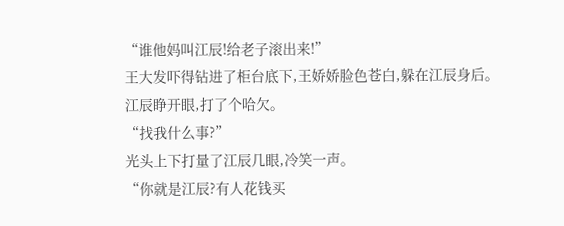“谁他妈叫江辰!给老子滚出来!”
王大发吓得钻进了柜台底下,王娇娇脸色苍白,躲在江辰身后。
江辰睁开眼,打了个哈欠。
“找我什么事?”
光头上下打量了江辰几眼,冷笑一声。
“你就是江辰?有人花钱买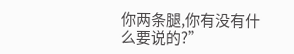你两条腿,你有没有什么要说的?”